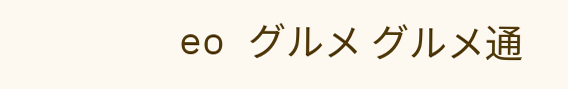eo グルメ グルメ通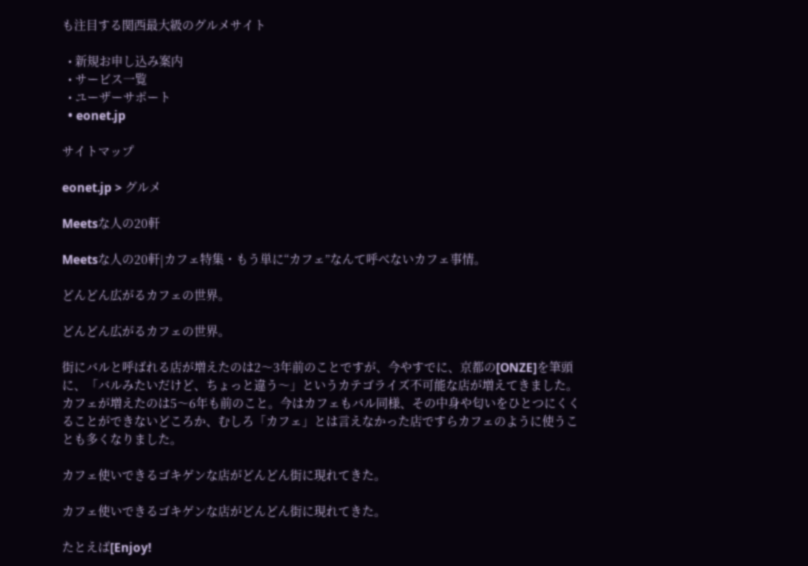も注目する関西最大級のグルメサイト

  • 新規お申し込み案内
  • サービス一覧
  • ユーザーサポート
  • eonet.jp

サイトマップ

eonet.jp > グルメ

Meetsな人の20軒

Meetsな人の20軒|カフェ特集・もう単に“カフェ”なんて呼べないカフェ事情。

どんどん広がるカフェの世界。

どんどん広がるカフェの世界。

街にバルと呼ばれる店が増えたのは2〜3年前のことですが、今やすでに、京都の[ONZE]を筆頭に、「バルみたいだけど、ちょっと違う〜」というカテゴライズ不可能な店が増えてきました。カフェが増えたのは5〜6年も前のこと。今はカフェもバル同様、その中身や匂いをひとつにくくることができないどころか、むしろ「カフェ」とは言えなかった店ですらカフェのように使うことも多くなりました。

カフェ使いできるゴキゲンな店がどんどん街に現れてきた。

カフェ使いできるゴキゲンな店がどんどん街に現れてきた。

たとえば[Enjoy!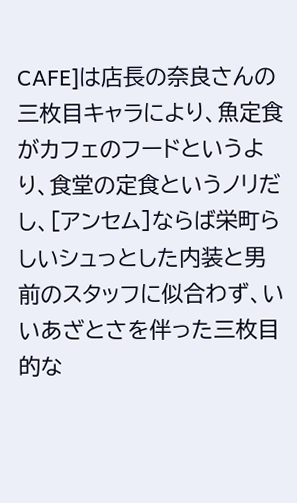CAFE]は店長の奈良さんの三枚目キャラにより、魚定食がカフェのフードというより、食堂の定食というノリだし、[アンセム]ならば栄町らしいシュっとした内装と男前のスタッフに似合わず、いいあざとさを伴った三枚目的な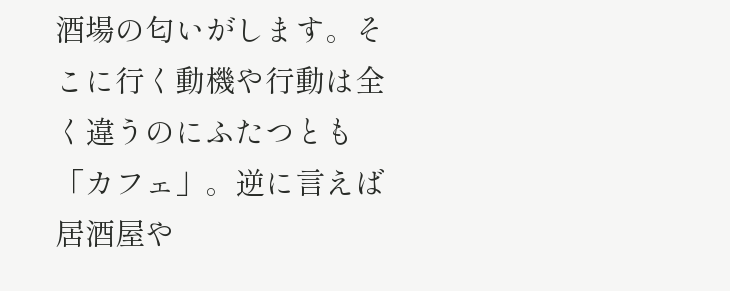酒場の匂いがします。そこに行く動機や行動は全く違うのにふたつとも「カフェ」。逆に言えば居酒屋や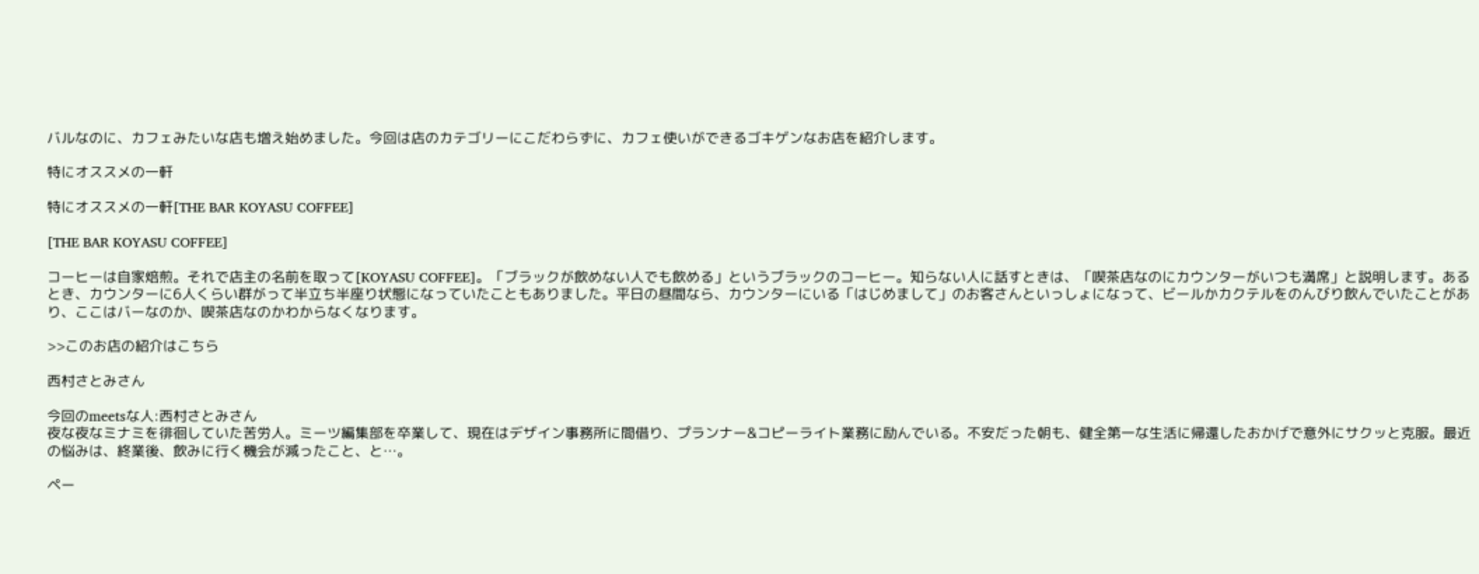バルなのに、カフェみたいな店も増え始めました。今回は店のカテゴリーにこだわらずに、カフェ使いができるゴキゲンなお店を紹介します。

特にオススメの一軒

特にオススメの一軒[THE BAR KOYASU COFFEE]

[THE BAR KOYASU COFFEE]

コーヒーは自家焙煎。それで店主の名前を取って[KOYASU COFFEE]。「ブラックが飲めない人でも飲める」というブラックのコーヒー。知らない人に話すときは、「喫茶店なのにカウンターがいつも満席」と説明します。あるとき、カウンターに6人くらい群がって半立ち半座り状態になっていたこともありました。平日の昼間なら、カウンターにいる「はじめまして」のお客さんといっしょになって、ビールかカクテルをのんびり飲んでいたことがあり、ここはバーなのか、喫茶店なのかわからなくなります。

>>このお店の紹介はこちら

西村さとみさん

今回のmeetsな人:西村さとみさん
夜な夜なミナミを徘徊していた苦労人。ミーツ編集部を卒業して、現在はデザイン事務所に間借り、プランナー&コピーライト業務に励んでいる。不安だった朝も、健全第一な生活に帰還したおかげで意外にサクッと克服。最近の悩みは、終業後、飲みに行く機会が減ったこと、と…。

ペー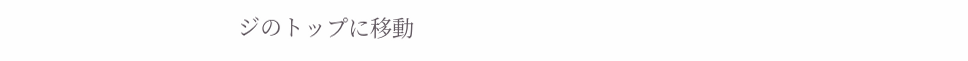ジのトップに移動